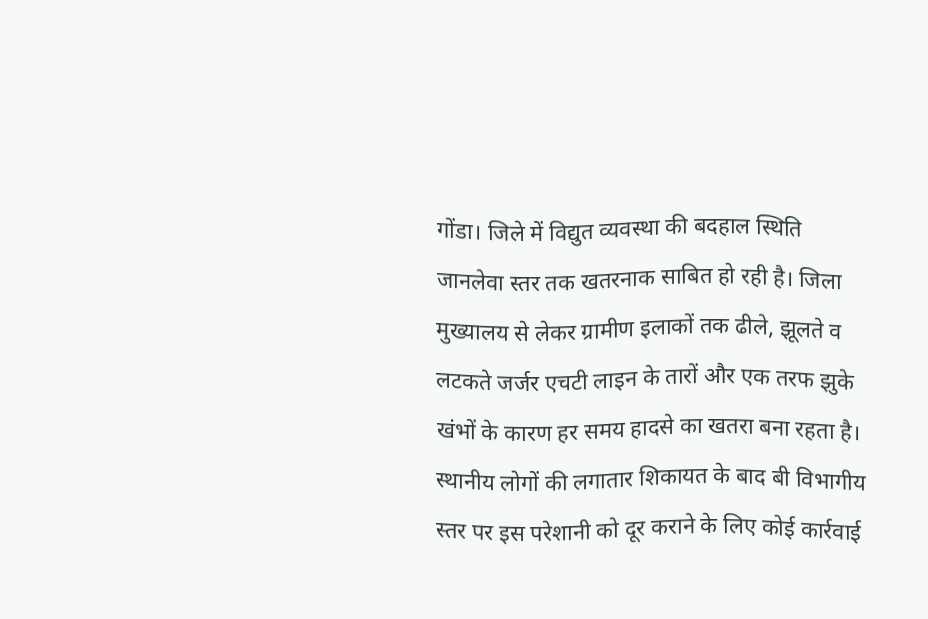गोंडा। जिले में विद्युत व्यवस्था की बदहाल स्थिति जानलेवा स्तर तक खतरनाक साबित हो रही है। जिला मुख्यालय से लेकर ग्रामीण इलाकों तक ढीले, झूलते व लटकते जर्जर एचटी लाइन के तारों और एक तरफ झुके खंभों के कारण हर समय हादसे का खतरा बना रहता है। स्थानीय लोगों की लगातार शिकायत के बाद बी विभागीय स्तर पर इस परेशानी को दूर कराने के लिए कोई कार्रवाई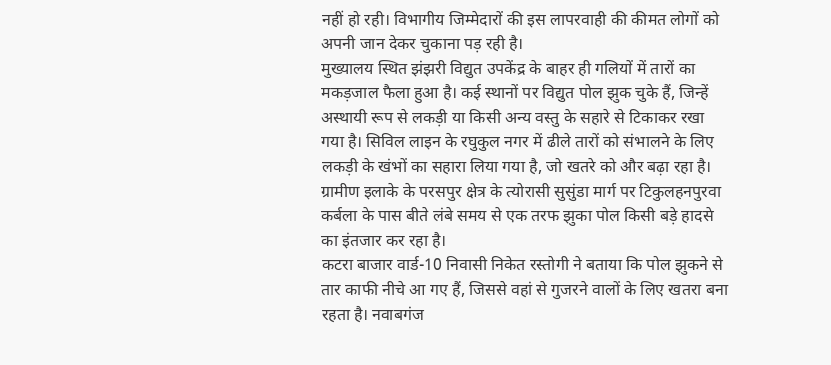नहीं हो रही। विभागीय जिम्मेदारों की इस लापरवाही की कीमत लोगों को अपनी जान देकर चुकाना पड़ रही है।
मुख्यालय स्थित झंझरी विद्युत उपकेंद्र के बाहर ही गलियों में तारों का मकड़जाल फैला हुआ है। कई स्थानों पर विद्युत पोल झुक चुके हैं, जिन्हें अस्थायी रूप से लकड़ी या किसी अन्य वस्तु के सहारे से टिकाकर रखा गया है। सिविल लाइन के रघुकुल नगर में ढीले तारों को संभालने के लिए लकड़ी के खंभों का सहारा लिया गया है, जो खतरे को और बढ़ा रहा है। ग्रामीण इलाके के परसपुर क्षेत्र के त्योरासी सुसुंडा मार्ग पर टिकुलहनपुरवा कर्बला के पास बीते लंबे समय से एक तरफ झुका पोल किसी बड़े हादसे का इंतजार कर रहा है।
कटरा बाजार वार्ड-10 निवासी निकेत रस्तोगी ने बताया कि पोल झुकने से तार काफी नीचे आ गए हैं, जिससे वहां से गुजरने वालों के लिए खतरा बना रहता है। नवाबगंज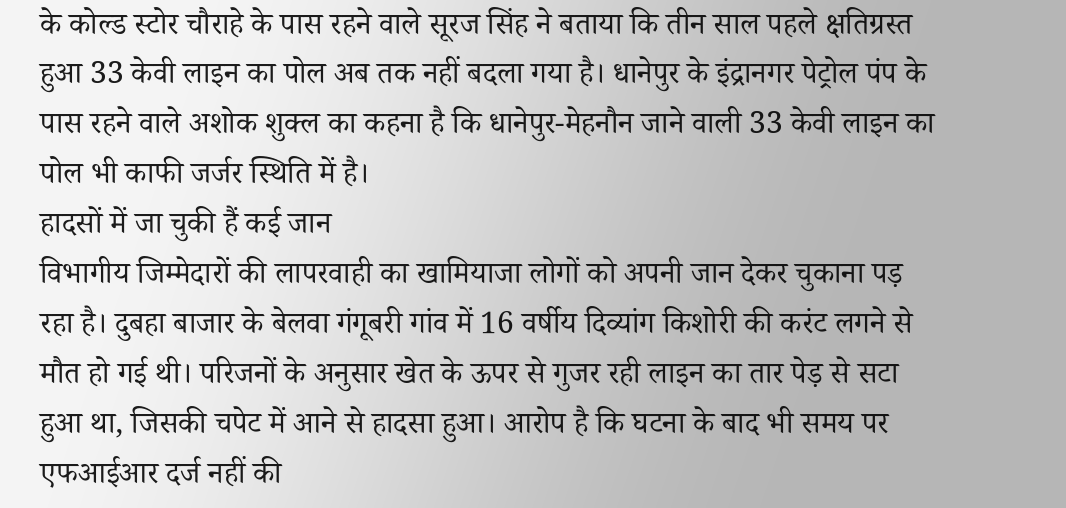के कोल्ड स्टोर चौराहे के पास रहने वाले सूरज सिंह ने बताया कि तीन साल पहले क्षतिग्रस्त हुआ 33 केवी लाइन का पोल अब तक नहीं बदला गया है। धानेपुर के इंद्रानगर पेट्रोल पंप के पास रहने वाले अशोक शुक्ल का कहना है कि धानेपुर-मेहनौन जाने वाली 33 केवी लाइन का पोल भी काफी जर्जर स्थिति में है।
हादसों में जा चुकी हैं कई जान
विभागीय जिम्मेदारों की लापरवाही का खामियाजा लोगों को अपनी जान देकर चुकाना पड़ रहा है। दुबहा बाजार के बेलवा गंगूबरी गांव में 16 वर्षीय दिव्यांग किशोरी की करंट लगने से मौत हो गई थी। परिजनों के अनुसार खेत के ऊपर से गुजर रही लाइन का तार पेड़ से सटा हुआ था, जिसकी चपेट में आने से हादसा हुआ। आरोप है कि घटना के बाद भी समय पर एफआईआर दर्ज नहीं की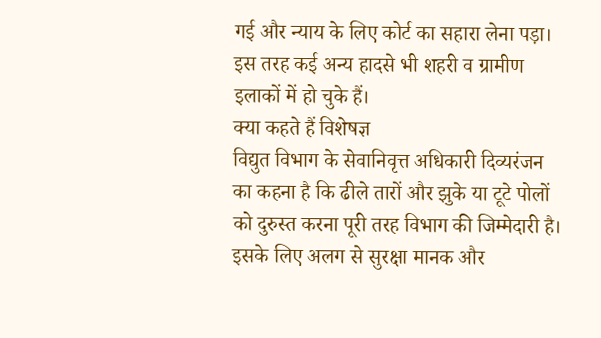गई और न्याय के लिए कोर्ट का सहारा लेना पड़ा। इस तरह कई अन्य हादसे भी शहरी व ग्रामीण इलाकों में हो चुके हैं।
क्या कहते हैं विशेषज्ञ
विद्युत विभाग के सेवानिवृत्त अधिकारी दिव्यरंजन का कहना है कि ढीले तारों और झुके या टूटे पोलों को दुरुस्त करना पूरी तरह विभाग की जिम्मेदारी है। इसके लिए अलग से सुरक्षा मानक और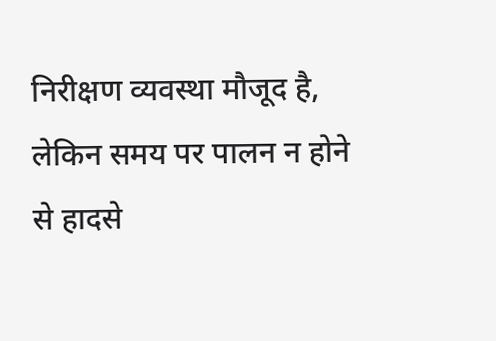निरीक्षण व्यवस्था मौजूद है, लेकिन समय पर पालन न होने से हादसे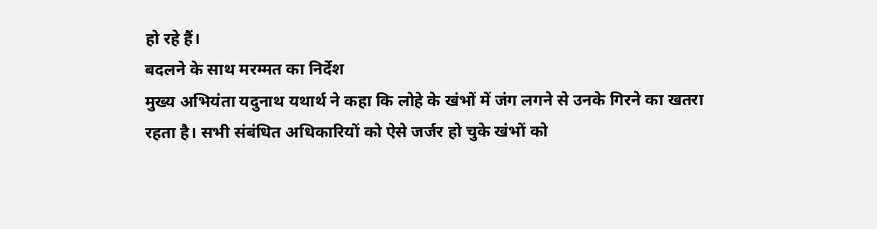हो रहे हैं।
बदलने के साथ मरम्मत का निर्देश
मुख्य अभियंता यदुनाथ यथार्थ ने कहा कि लोहे के खंभों में जंग लगने से उनके गिरने का खतरा रहता है। सभी संबंधित अधिकारियों को ऐसे जर्जर हो चुके खंभों को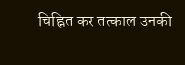चिह्नित कर तत्काल उनकी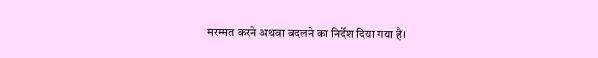मरम्मत करने अथवा बदलने का निर्देश दिया गया है।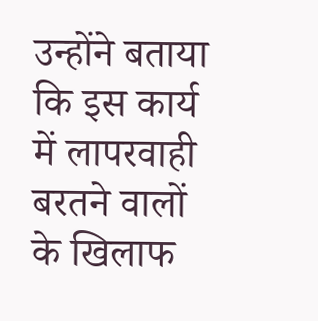उन्होंने बताया कि इस कार्य में लापरवाही बरतने वालों के खिलाफ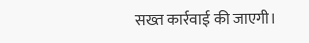सख्त कार्रवाई की जाएगी।